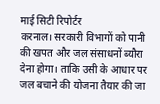माई सिटी रिपोर्टर
करनाल। सरकारी विभागों को पानी की खपत और जल संसाधनों ब्यौरा देना होगा। ताकि उसी के आधार पर जल बचाने की योजना तैयार की जा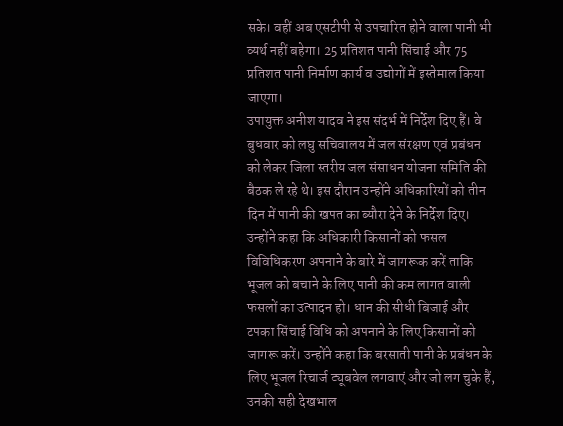सके। वहीं अब एसटीपी से उपचारित होने वाला पानी भी व्यर्थ नहीं बहेगा। 25 प्रतिशत पानी सिंचाई और 75 प्रतिशत पानी निर्माण कार्य व उद्योगों में इस्तेमाल किया जाएगा।
उपायुक्त अनीश यादव ने इस संदर्भ में निर्देश दिए हैं। वे बुधवार को लघु सचिवालय में जल संरक्षण एवं प्रबंधन को लेकर जिला स्तरीय जल संसाधन योजना समिति की बैठक ले रहे थे। इस दौरान उन्होंने अधिकारियों को तीन दिन में पानी की खपत का ब्यौरा देने के निर्देश दिए। उन्होंने कहा कि अधिकारी किसानों को फसल विविधिकरण अपनाने के बारे में जागरूक करें ताकि भूजल को बचाने के लिए पानी की कम लागत वाली फसलों का उत्पादन हो। धान की सीधी बिजाई और टपका सिंचाई विधि को अपनाने के लिए किसानों को जागरू करें। उन्होंने कहा कि बरसाती पानी के प्रबंधन के लिए भूजल रिचार्ज ट्यूबवेल लगवाएं और जो लग चुके हैं, उनकी सही देखभाल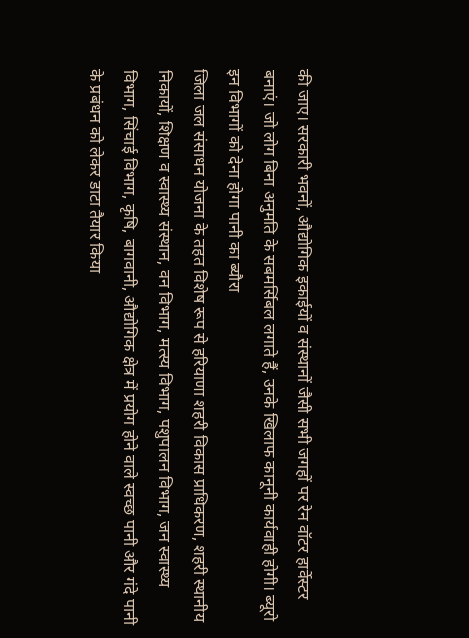की जाए। सरकारी भवनों, औद्योगिक इकाईयों व संस्थानों जैसी सभी जगहों पर रेन वॉटर हार्वेस्टर बनाएं। जो लोग बिना अनुमति के सबमर्सिबल लगाते हैं, उनके खिलाफ कानूनी कार्यवाही होगी। ब्यूरो
इन विभागों को देना होगा पानी का ब्यौरा
जिला जल संसाधन योजना के तहत विशेष रूप से हरियाणा शहरी विकास प्राधिकरण, शहरी स्थानीय निकायों, शिक्षण व स्वास्थ्य संस्थान, वन विभाग, मत्स्य विभाग, पशुपालन विभाग, जन स्वास्थ्य विभाग, सिंचाई विभाग, कृषि, बागवानी, औद्योगिक क्षेत्र में प्रयोग होने वाले स्वच्छ पानी और गंदे पानी के प्रबंधन को लेकर डाटा तैयार किया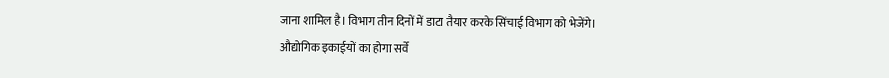जाना शामिल है। विभाग तीन दिनों में डाटा तैयार करके सिंचाई विभाग को भेजेंगे।
औद्योगिक इकाईयों का होगा सर्वे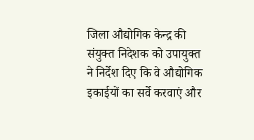जिला औद्योगिक केन्द्र की संयुक्त निदेशक को उपायुक्त ने निर्देश दिए कि वे औद्योगिक इकाईयों का सर्वे करवाएं और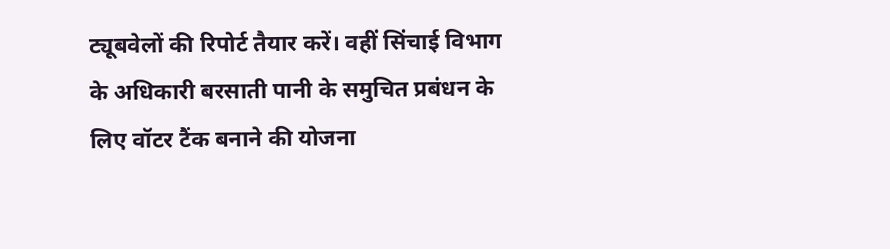ट्यूबवेलों की रिपोर्ट तैयार करें। वहीं सिंचाई विभाग के अधिकारी बरसाती पानी के समुचित प्रबंधन के लिए वॉटर टैंक बनाने की योजना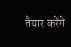तैयार करेंगे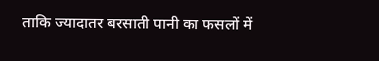ताकि ज्यादातर बरसाती पानी का फसलों में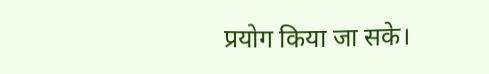प्रयोग किया जा सके।